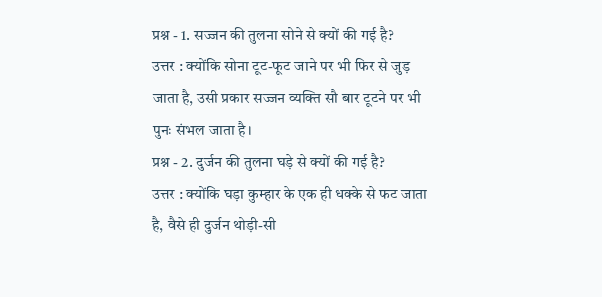प्रश्न - 1. सज्जन की तुलना सोने से क्यों की गई है?
उत्तर : क्योंकि सोना टूट-फूट जाने पर भी फिर से जुड़ जाता है, उसी प्रकार सज्जन व्यक्ति सौ बार टूटने पर भी पुनः संभल जाता है।
प्रश्न - 2. दुर्जन की तुलना घड़े से क्यों की गई है?
उत्तर : क्योंकि घड़ा कुम्हार के एक ही धक्के से फट जाता है, वैसे ही दुर्जन थोड़ी-सी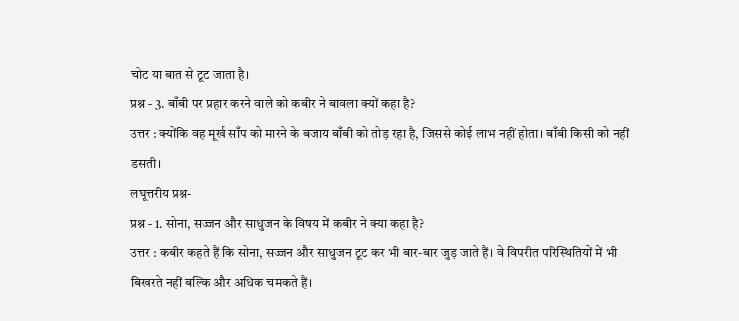चोट या बात से टूट जाता है।
प्रश्न - 3. बाँबी पर प्रहार करने वाले को कबीर ने बावला क्यों कहा है?
उत्तर : क्योंकि वह मूर्ख साँप को मारने के बजाय बाँबी को तोड़ रहा है, जिससे कोई लाभ नहीं होता। बाँबी किसी को नहीं डसती।
लघूत्तरीय प्रश्न-
प्रश्न - 1. सोना, सज्जन और साधुजन के विषय में कबीर ने क्या कहा है?
उत्तर : कबीर कहते हैं कि सोना, सज्जन और साधुजन टूट कर भी बार-बार जुड़ जाते हैं। वे विपरीत परिस्थितियों में भी बिखरते नहीं बल्कि और अधिक चमकते हैं।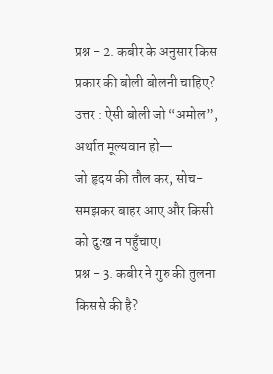प्रश्न - 2. कबीर के अनुसार किस प्रकार की बोली बोलनी चाहिए?
उत्तर : ऐसी बोली जो “अमोल”, अर्थात मूल्यवान हो—
जो हृदय की तौल कर, सोच-समझकर बाहर आए और किसी को दुःख न पहुँचाए।
प्रश्न - 3. कबीर ने गुरु की तुलना किससे की है?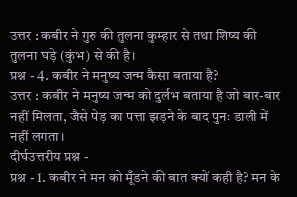उत्तर : कबीर ने गुरु की तुलना कुम्हार से तथा शिष्य की तुलना घड़े (कुंभ) से की है।
प्रश्न - 4. कबीर ने मनुष्य जन्म कैसा बताया है?
उत्तर : कबीर ने मनुष्य जन्म को दुर्लभ बताया है जो बार-बार नहीं मिलता, जैसे पेड़ का पत्ता झड़ने के बाद पुनः डाली में नहीं लगता।
दीर्घउत्तरीय प्रश्न -
प्रश्न - 1. कबीर ने मन को मूँडने की बात क्यों कही है? मन के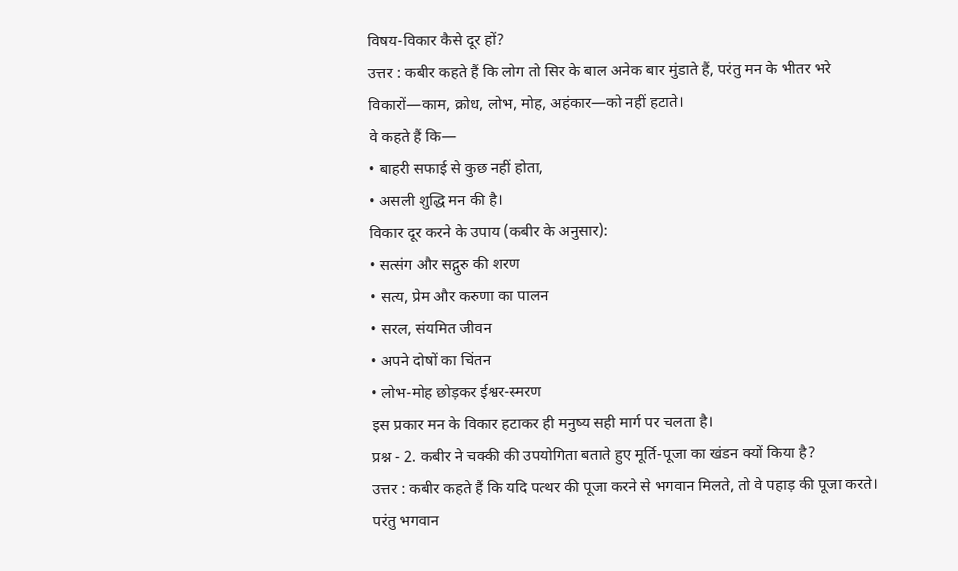विषय-विकार कैसे दूर हों?
उत्तर : कबीर कहते हैं कि लोग तो सिर के बाल अनेक बार मुंडाते हैं, परंतु मन के भीतर भरे विकारों—काम, क्रोध, लोभ, मोह, अहंकार—को नहीं हटाते।
वे कहते हैं कि—
• बाहरी सफाई से कुछ नहीं होता,
• असली शुद्धि मन की है।
विकार दूर करने के उपाय (कबीर के अनुसार):
• सत्संग और सद्गुरु की शरण
• सत्य, प्रेम और करुणा का पालन
• सरल, संयमित जीवन
• अपने दोषों का चिंतन
• लोभ-मोह छोड़कर ईश्वर-स्मरण
इस प्रकार मन के विकार हटाकर ही मनुष्य सही मार्ग पर चलता है।
प्रश्न - 2. कबीर ने चक्की की उपयोगिता बताते हुए मूर्ति-पूजा का खंडन क्यों किया है?
उत्तर : कबीर कहते हैं कि यदि पत्थर की पूजा करने से भगवान मिलते, तो वे पहाड़ की पूजा करते।
परंतु भगवान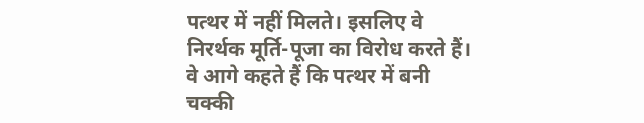पत्थर में नहीं मिलते। इसलिए वे निरर्थक मूर्ति-पूजा का विरोध करते हैं।
वे आगे कहते हैं कि पत्थर में बनी चक्की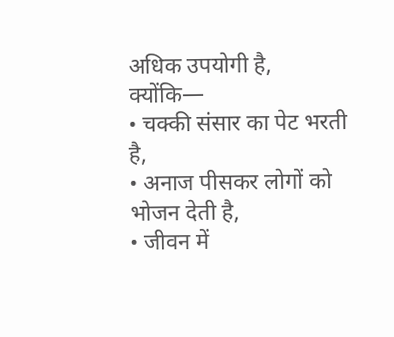अधिक उपयोगी है, क्योंकि—
• चक्की संसार का पेट भरती है,
• अनाज पीसकर लोगों को भोजन देती है,
• जीवन में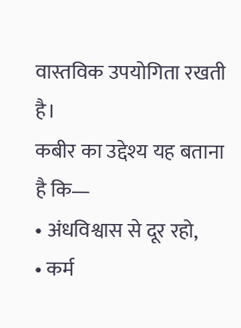वास्तविक उपयोगिता रखती है।
कबीर का उद्देश्य यह बताना है कि—
• अंधविश्वास से दूर रहो,
• कर्म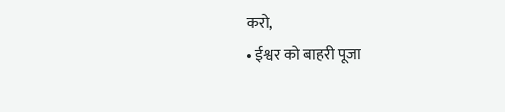करो,
• ईश्वर को बाहरी पूजा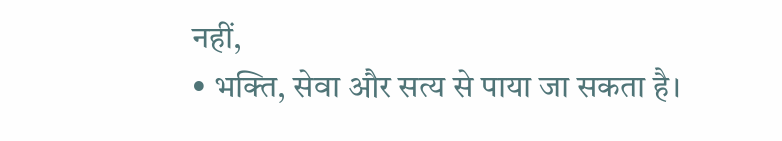नहीं,
• भक्ति, सेवा और सत्य से पाया जा सकता है।